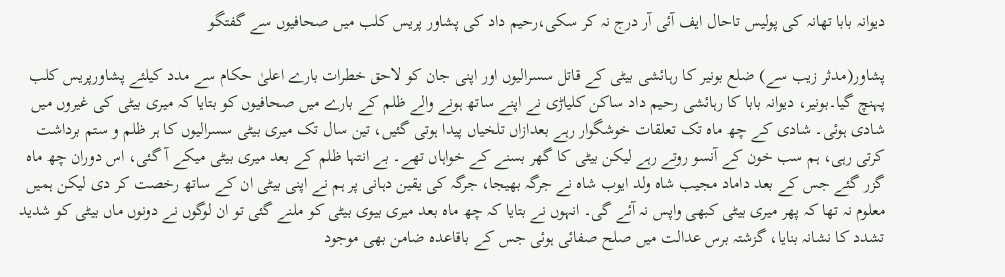دیوانہ بابا تھانہ کی پولیس تاحال ایف آئی آر درج نہ کر سکی،رحیم داد کی پشاور پریس کلب میں صحافیوں سے گفتگو

پشاور(مدثر زیب سے) ضلع بونیر کا رہائشی بیٹی کے قاتل سسرالیوں اور اپنی جان کو لاحق خطرات بارے اعلیٰ حکام سے مدد کیلئے پشاورپریس کلب پہنچ گیا۔بونیر، دیوانہ بابا کا رہائشی رحیم داد ساکن کلیاڑی نے اپنے ساتھ ہونے والے ظلم کے بارے میں صحافیوں کو بتایا کہ میری بیٹی کی غیروں میں شادی ہوئی۔ شادی کے چھ ماہ تک تعلقات خوشگوار رہے بعدازاں تلخیاں پیدا ہوتی گئیں، تین سال تک میری بیٹی سسرالیوں کا ہر ظلم و ستم برداشت کرتی رہی، ہم سب خون کے آنسو روتے رہے لیکن بیٹی کا گھر بسنے کے خواہاں تھے۔ بے انتہا ظلم کے بعد میری بیٹی میکے آ گئی، اس دوران چھ ماہ گزر گئے جس کے بعد داماد مجیب شاہ ولد ایوب شاہ نے جرگہ بھیجا، جرگہ کی یقین دہانی پر ہم نے اپنی بیٹی ان کے ساتھ رخصت کر دی لیکن ہمیں معلوم نہ تھا کہ پھر میری بیٹی کبھی واپس نہ آئے گی۔ انہوں نے بتایا کہ چھ ماہ بعد میری بیوی بیٹی کو ملنے گئی تو ان لوگوں نے دونوں ماں بیٹی کو شدید تشدد کا نشانہ بنایا، گزشتہ برس عدالت میں صلح صفائی ہوئی جس کے باقاعدہ ضامن بھی موجود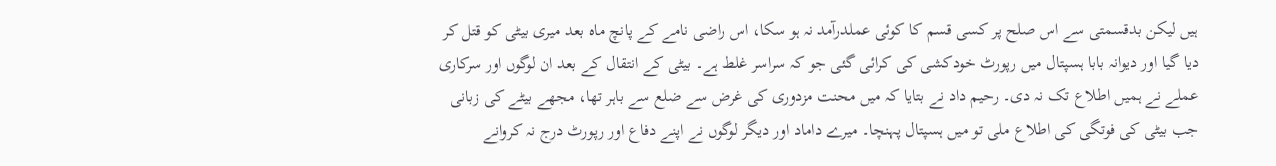ہیں لیکن بدقسمتی سے اس صلح پر کسی قسم کا کوئی عملدرآمد نہ ہو سکا، اس راضی نامے کے پانچ ماہ بعد میری بیٹی کو قتل کر دیا گیا اور دیوانہ بابا ہسپتال میں رپورٹ خودکشی کی کرائی گئی جو کہ سراسر غلط ہے۔ بیٹی کے انتقال کے بعد ان لوگوں اور سرکاری عملے نے ہمیں اطلاع تک نہ دی۔ رحیم داد نے بتایا کہ میں محنت مزدوری کی غرض سے ضلع سے باہر تھا، مجھے بیٹے کی زبانی جب بیٹی کی فوتگی کی اطلاع ملی تو میں ہسپتال پہنچا۔ میرے داماد اور دیگر لوگوں نے اپنے دفاع اور رپورٹ درج نہ کروانے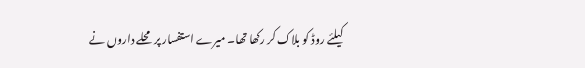کیلئے روڈ کو بلاک کر رکھا تھا۔ میرے استفسار پر محلے داروں نے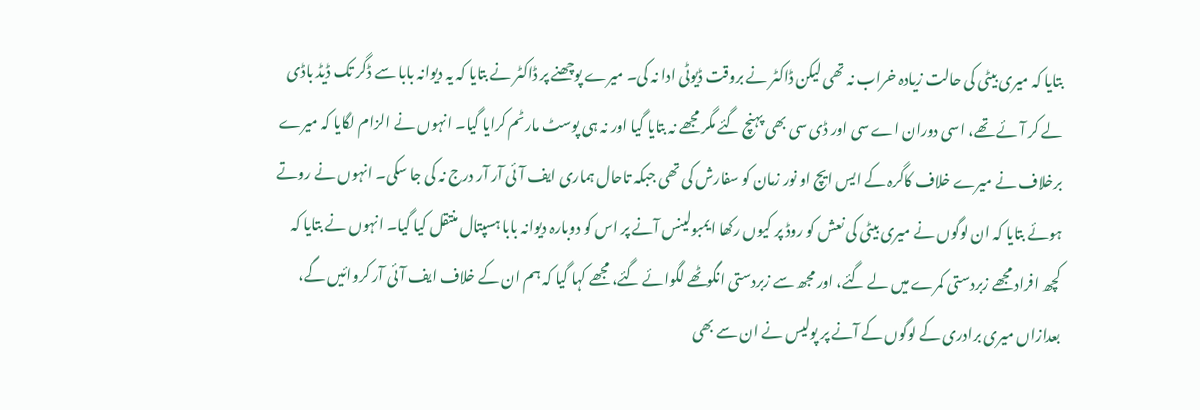بتایا کہ میری بیٹی کی حالت زیادہ خراب نہ تھی لیکن ڈاکٹر نے بروقت ڈیوٹی ادا نہ کی۔ میرے پوچھنے پر ڈاکٹر نے بتایا کہ یہ دیوانہ بابا سے ڈگر تک ڈیڈ باڈی لے کر آئے تھے، اسی دوران اے سی اور ڈی سی بھی پہنچ گئے مگر مجھے نہ بتایا گیا اور نہ ہی پوسٹ مارٹم کرایا گیا۔ انہوں نے الزام لگایا کہ میرے برخلاف نے میرے خلاف کاگرہ کے ایس ایچ او نور زمان کو سفارش کی تھی جبکہ تاحال ہماری ایف آئی آر آر درج نہ کی جا سکی۔ انہوں نے روتے ہوئے بتایا کہ ان لوگوں نے میری بیٹی کی نعش کو روڈ پر کیوں رکھا ایمبولینس آنے پر اس کو دوبارہ دیوانہ بابا ہسپتال منتقل کیا گیا۔ انہوں نے بتایا کہ کچھ افراد مجھے زبردستی کمرے میں لے گئے، اور مجھ سے زبردستی انگوٹھے لگوائے گئے، مجھے کہا گیا کہ ہم ان کے خلاف ایف آئی آر کروائیں گے، بعدازاں میری برادری کے لوگوں کے آنے پر پولیس نے ان سے بھی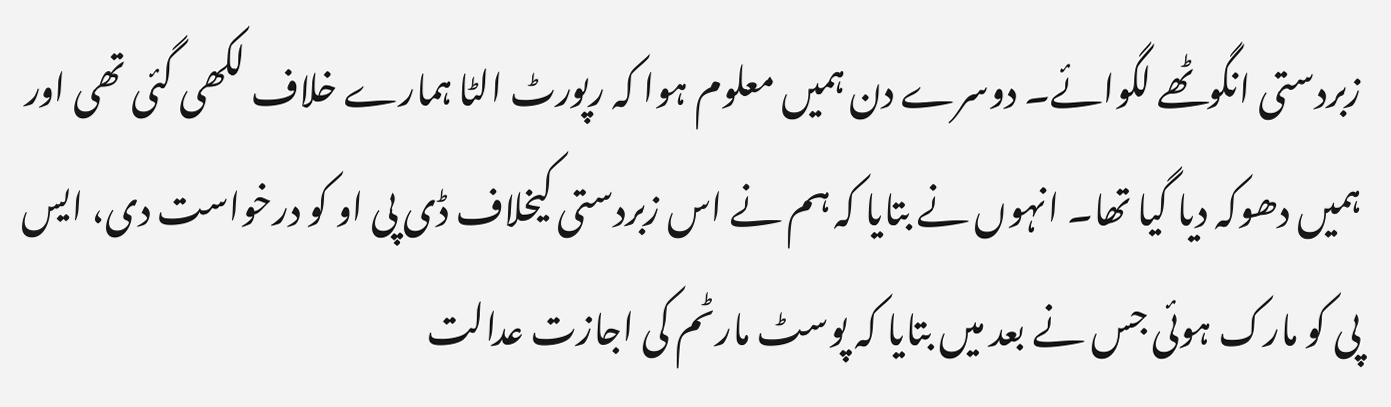زبردستی انگوٹھے لگوائے۔ دوسرے دن ہمیں معلوم ہوا کہ رپورٹ الٹا ہمارے خلاف لکھی گئی تھی اور ہمیں دھوکہ دیا گیا تھا۔ انہوں نے بتایا کہ ہم نے اس زبردستی کیخلاف ڈی پی او کو درخواست دی، ایس پی کو مارک ہوئی جس نے بعد میں بتایا کہ پوسٹ مارٹم کی اجازت عدالت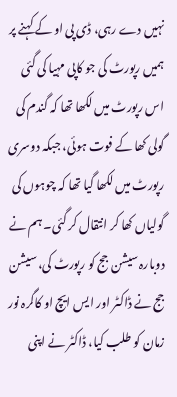نہیں دے رہی، ڈی پی او کے کہنے پر ہمیں رپورٹ کی جو کاپی مہیا کی گئی اس رپورٹ میں لکھا تھا کہ گندم کی گولی کھا کے فوت ہوئی، جبکہ دوسری رپورٹ میں لکھا گیا تھا کہ چوہوں کی گولیاں کھا کر انتقال کر گئی۔ ہم نے دوبارہ سیشن جج کو رپورٹ کی، سیشن جج نے ڈاکٹر اور ایس ایچ او کاگرہ نور زمان کو طلب کیا، ڈاکٹر نے اپنی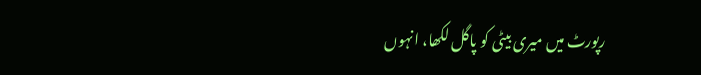رپورٹ میں میری بیٹی کو پاگل لکھا، انہوں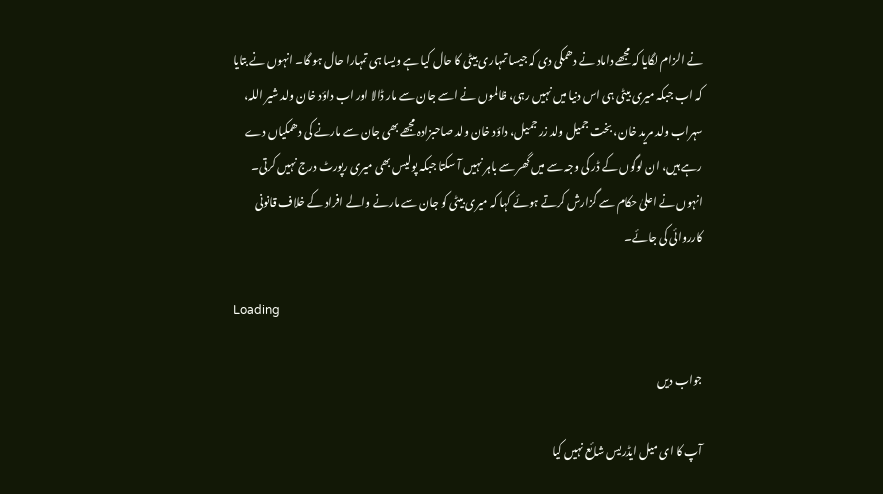نے الزام لگایا کہ مجھے داماد نے دھمکی دی کہ جیسا تمہاری بیٹی کا حال کیا ہے ویسا ہی تمہارا حال ہو گا۔ انہوں نے بتایا کہ اب جبکہ میری بیٹی ہی اس دنیا میں نہیں رہی، ظالموں نے اسے جان سے مار ڈالا اور اب داؤد خان ولد شیر اللہ، سہراب ولد مرید خان، بخت جمیل ولد زر جمیل، داؤد خان ولد صاحبزادہ مجھے بھی جان سے مارنے کی دھمکیاں دے رہے ہیں، ان لوگوں کے ڈر کی وجہ سے میں گھر سے باہر نہیں آ سکتا جبکہ پولیس بھی میری رپورٹ درج نہیں کرتی۔ انہوں نے اعلیٰ حکام سے گزارش کرتے ہوئے کہا کہ میری بیٹی کو جان سے مارنے والے افراد کے خلاف قانونی کارروائی کی جائے۔

Loading

جواب دیں

آپ کا ای میل ایڈریس شائع نہیں کیا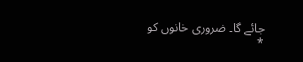جائے گا۔ ضروری خانوں کو *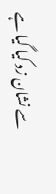سے نشان زد کیا گیا ہے